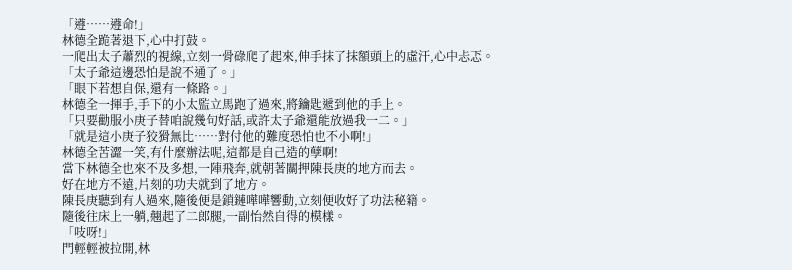「遵……遵命!」
林德全跪著退下,心中打鼓。
一爬出太子蕭烈的視線,立刻一骨碌爬了起來,伸手抹了抹額頭上的虛汗,心中忐忑。
「太子爺這邊恐怕是說不通了。」
「眼下若想自保,還有一條路。」
林德全一揮手,手下的小太監立馬跑了過來,將鑰匙遞到他的手上。
「只要勸服小庚子替咱說幾句好話,或許太子爺還能放過我一二。」
「就是這小庚子狡猾無比……對付他的難度恐怕也不小啊!」
林德全苦澀一笑,有什麼辦法呢,這都是自己造的孽啊!
當下林德全也來不及多想,一陣飛奔,就朝著關押陳長庚的地方而去。
好在地方不遠,片刻的功夫就到了地方。
陳長庚聽到有人過來,隨後便是鎖鏈嘩嘩響動,立刻便收好了功法秘籍。
隨後往床上一躺,翹起了二郎腿,一副怡然自得的模樣。
「吱呀!」
門輕輕被拉開,林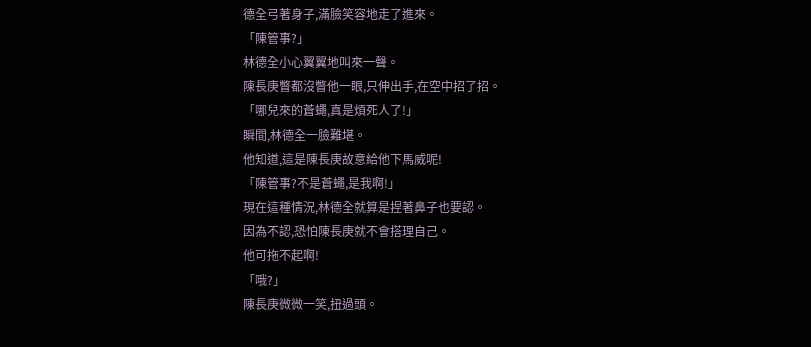德全弓著身子,滿臉笑容地走了進來。
「陳管事?」
林德全小心翼翼地叫來一聲。
陳長庚瞥都沒瞥他一眼,只伸出手,在空中招了招。
「哪兒來的蒼蠅,真是煩死人了!」
瞬間,林德全一臉難堪。
他知道,這是陳長庚故意給他下馬威呢!
「陳管事?不是蒼蠅,是我啊!」
現在這種情況,林德全就算是捏著鼻子也要認。
因為不認,恐怕陳長庚就不會搭理自己。
他可拖不起啊!
「哦?」
陳長庚微微一笑,扭過頭。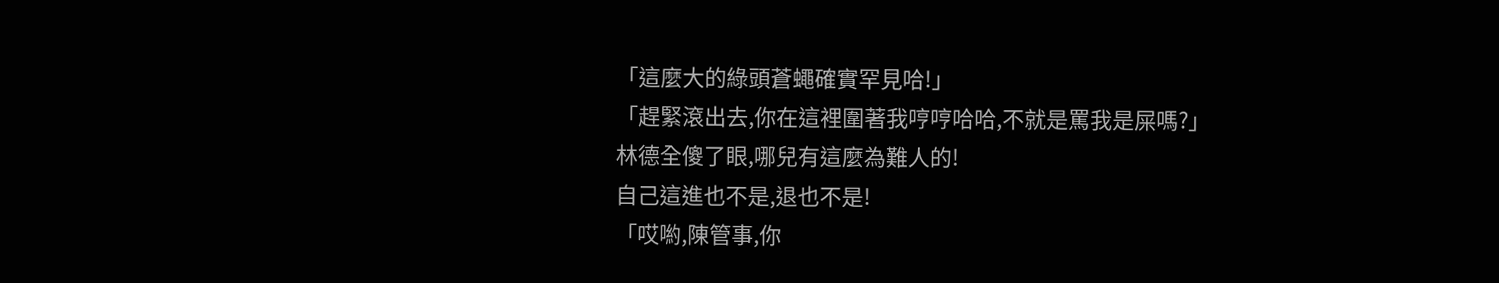「這麼大的綠頭蒼蠅確實罕見哈!」
「趕緊滾出去,你在這裡圍著我哼哼哈哈,不就是罵我是屎嗎?」
林德全傻了眼,哪兒有這麼為難人的!
自己這進也不是,退也不是!
「哎喲,陳管事,你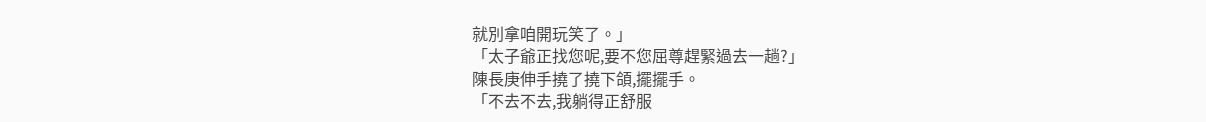就別拿咱開玩笑了。」
「太子爺正找您呢,要不您屈尊趕緊過去一趟?」
陳長庚伸手撓了撓下頜,擺擺手。
「不去不去,我躺得正舒服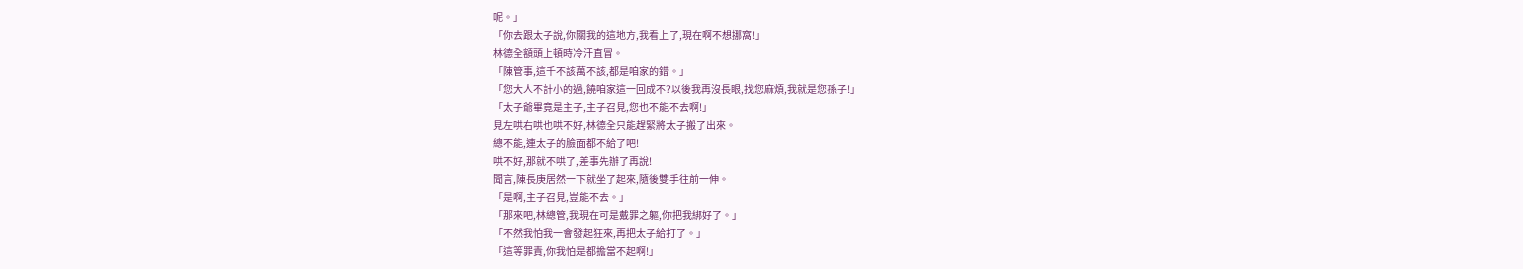呢。」
「你去跟太子說,你關我的這地方,我看上了,現在啊不想挪窩!」
林德全額頭上頓時冷汗直冒。
「陳管事,這千不該萬不該,都是咱家的錯。」
「您大人不計小的過,饒咱家這一回成不?以後我再沒長眼,找您麻煩,我就是您孫子!」
「太子爺畢竟是主子,主子召見,您也不能不去啊!」
見左哄右哄也哄不好,林德全只能趕緊將太子搬了出來。
總不能,連太子的臉面都不給了吧!
哄不好,那就不哄了,差事先辦了再說!
聞言,陳長庚居然一下就坐了起來,隨後雙手往前一伸。
「是啊,主子召見,豈能不去。」
「那來吧,林總管,我現在可是戴罪之軀,你把我綁好了。」
「不然我怕我一會發起狂來,再把太子給打了。」
「這等罪責,你我怕是都擔當不起啊!」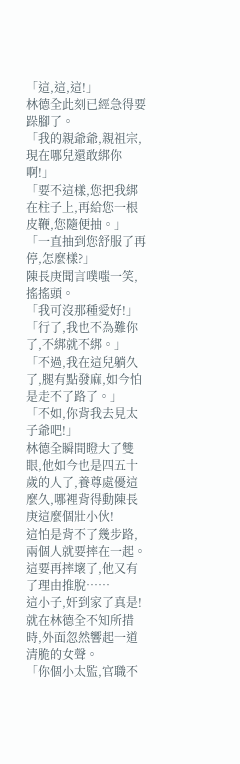「這,這,這!」
林德全此刻已經急得要跺腳了。
「我的親爺爺,親祖宗,現在哪兒還敢綁你啊!」
「要不這樣,您把我綁在柱子上,再給您一根皮鞭,您隨便抽。」
「一直抽到您舒服了再停,怎麼樣?」
陳長庚聞言噗嗤一笑,搖搖頭。
「我可沒那種愛好!」
「行了,我也不為難你了,不綁就不綁。」
「不過,我在這兒躺久了,腿有點發麻,如今怕是走不了路了。」
「不如,你背我去見太子爺吧!」
林德全瞬間瞪大了雙眼,他如今也是四五十歲的人了,養尊處優這麼久,哪裡背得動陳長庚這麼個壯小伙!
這怕是背不了幾步路,兩個人就要摔在一起。
這要再摔壞了,他又有了理由推脫……
這小子,奸到家了真是!
就在林德全不知所措時,外面忽然響起一道清脆的女聲。
「你個小太監,官職不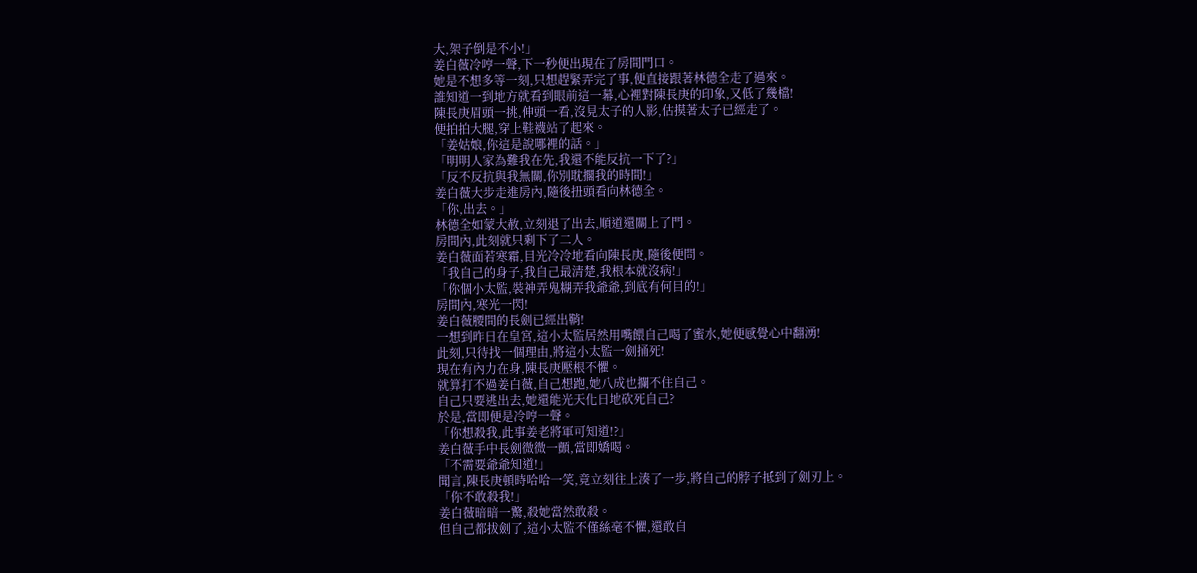大,架子倒是不小!」
姜白薇冷哼一聲,下一秒便出現在了房間門口。
她是不想多等一刻,只想趕緊弄完了事,便直接跟著林德全走了過來。
誰知道一到地方就看到眼前這一幕,心裡對陳長庚的印象,又低了幾檔!
陳長庚眉頭一挑,伸頭一看,沒見太子的人影,估摸著太子已經走了。
便拍拍大腿,穿上鞋襪站了起來。
「姜姑娘,你這是說哪裡的話。」
「明明人家為難我在先,我還不能反抗一下了?」
「反不反抗與我無關,你別耽擱我的時間!」
姜白薇大步走進房內,隨後扭頭看向林德全。
「你,出去。」
林德全如蒙大赦,立刻退了出去,順道還關上了門。
房間內,此刻就只剩下了二人。
姜白薇面若寒霜,目光冷冷地看向陳長庚,隨後便問。
「我自己的身子,我自己最清楚,我根本就沒病!」
「你個小太監,裝神弄鬼糊弄我爺爺,到底有何目的!」
房間內,寒光一閃!
姜白薇腰間的長劍已經出鞘!
一想到昨日在皇宮,這小太監居然用嘴餵自己喝了蜜水,她便感覺心中翻湧!
此刻,只待找一個理由,將這小太監一劍捅死!
現在有內力在身,陳長庚壓根不懼。
就算打不過姜白薇,自己想跑,她八成也攔不住自己。
自己只要逃出去,她還能光天化日地砍死自己?
於是,當即便是冷哼一聲。
「你想殺我,此事姜老將軍可知道!?」
姜白薇手中長劍微微一顫,當即嬌喝。
「不需要爺爺知道!」
聞言,陳長庚頓時哈哈一笑,竟立刻往上湊了一步,將自己的脖子抵到了劍刃上。
「你不敢殺我!」
姜白薇暗暗一驚,殺她當然敢殺。
但自己都拔劍了,這小太監不僅絲毫不懼,還敢自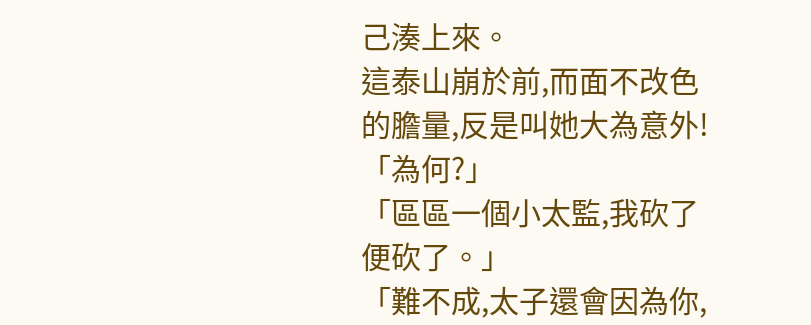己湊上來。
這泰山崩於前,而面不改色的膽量,反是叫她大為意外!
「為何?」
「區區一個小太監,我砍了便砍了。」
「難不成,太子還會因為你,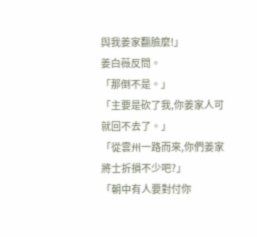與我姜家翻臉麼!」
姜白薇反問。
「那倒不是。」
「主要是砍了我,你姜家人可就回不去了。」
「從雲州一路而來,你們姜家將士折損不少吧?」
「朝中有人要對付你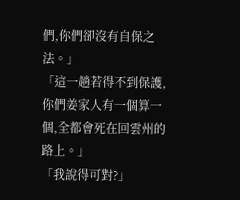們,你們卻沒有自保之法。」
「這一趟若得不到保護,你們姜家人有一個算一個,全都會死在回雲州的路上。」
「我說得可對?」